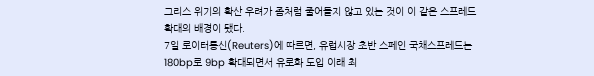그리스 위기의 확산 우려가 좀처럼 줄어들지 않고 있는 것이 이 같은 스프레드 확대의 배경이 됐다.
7일 로이터통신(Reuters)에 따르면, 유럽시장 초반 스페인 국채스프레드는 180bp로 9bp 확대되면서 유로화 도입 이래 최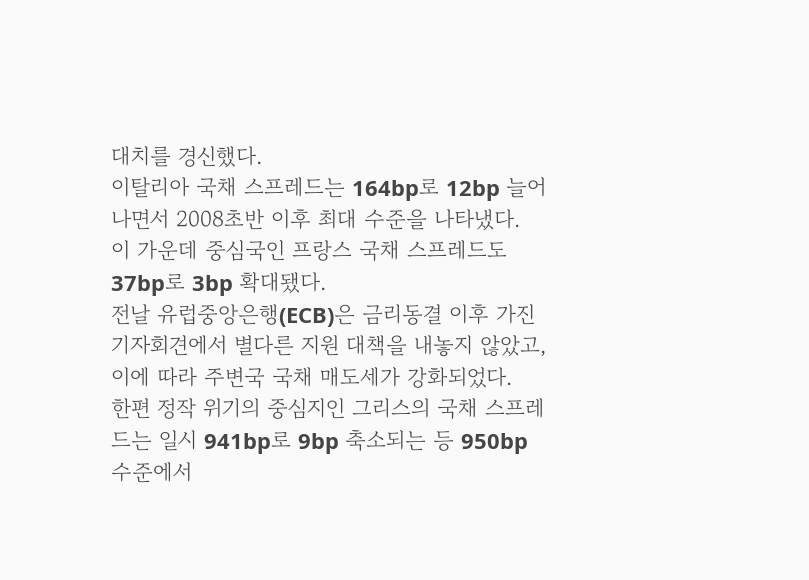대치를 경신했다.
이탈리아 국채 스프레드는 164bp로 12bp 늘어나면서 2008초반 이후 최대 수준을 나타냈다.
이 가운데 중심국인 프랑스 국채 스프레드도 37bp로 3bp 확대됐다.
전날 유럽중앙은행(ECB)은 금리동결 이후 가진 기자회견에서 별다른 지원 대책을 내놓지 않았고, 이에 따라 주변국 국채 매도세가 강화되었다.
한편 정작 위기의 중심지인 그리스의 국채 스프레드는 일시 941bp로 9bp 축소되는 등 950bp 수준에서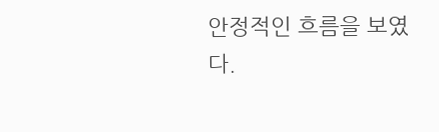안정적인 흐름을 보였다.